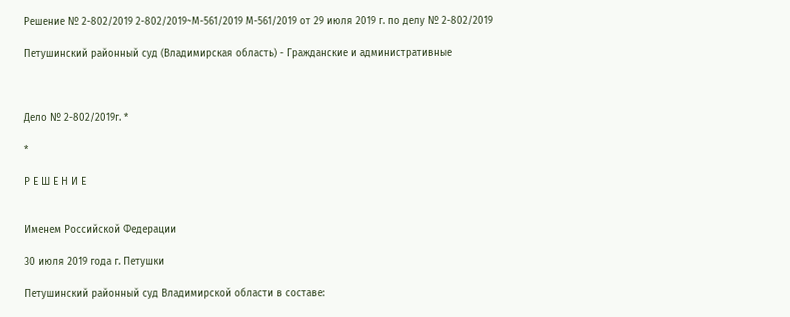Решение № 2-802/2019 2-802/2019~М-561/2019 М-561/2019 от 29 июля 2019 г. по делу № 2-802/2019

Петушинский районный суд (Владимирская область) - Гражданские и административные



Дело № 2-802/2019г. *

*

Р Е Ш Е Н И Е


Именем Российской Федерации

30 июля 2019 года г. Петушки

Петушинский районный суд Владимирской области в составе: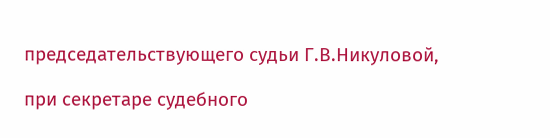председательствующего судьи Г.В.Никуловой,

при секретаре судебного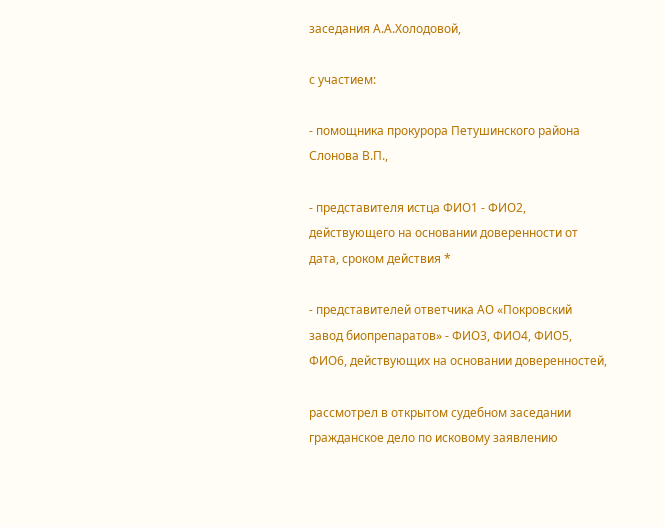заседания А.А.Холодовой,

с участием:

- помощника прокурора Петушинского района Слонова В.П.,

- представителя истца ФИО1 - ФИО2, действующего на основании доверенности от дата, сроком действия *

- представителей ответчика АО «Покровский завод биопрепаратов» - ФИО3, ФИО4, ФИО5, ФИО6, действующих на основании доверенностей,

рассмотрел в открытом судебном заседании гражданское дело по исковому заявлению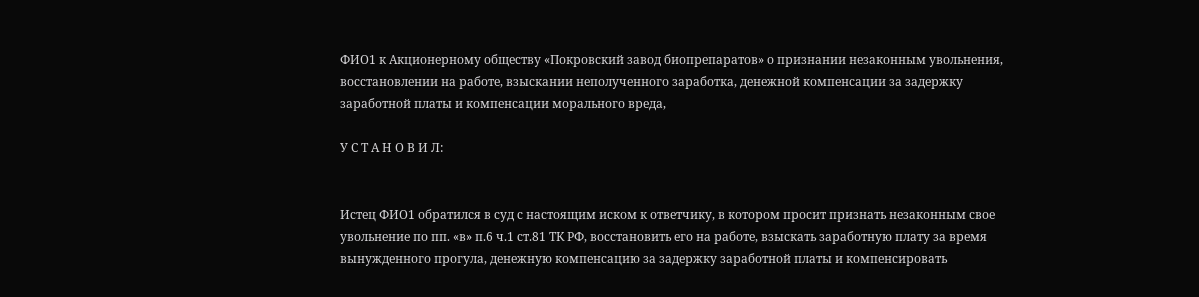ФИО1 к Акционерному обществу «Покровский завод биопрепаратов» о признании незаконным увольнения, восстановлении на работе, взыскании неполученного заработка, денежной компенсации за задержку заработной платы и компенсации морального вреда,

У С Т А Н О В И Л:


Истец ФИО1 обратился в суд с настоящим иском к ответчику, в котором просит признать незаконным свое увольнение по пп. «в» п.6 ч.1 ст.81 ТК РФ, восстановить его на работе, взыскать заработную плату за время вынужденного прогула, денежную компенсацию за задержку заработной платы и компенсировать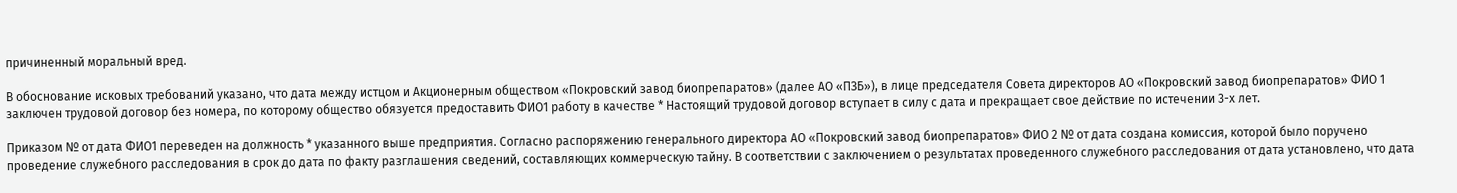причиненный моральный вред.

В обоснование исковых требований указано, что дата между истцом и Акционерным обществом «Покровский завод биопрепаратов» (далее АО «ПЗБ»), в лице председателя Совета директоров АО «Покровский завод биопрепаратов» ФИО 1 заключен трудовой договор без номера, по которому общество обязуется предоставить ФИО1 работу в качестве * Настоящий трудовой договор вступает в силу с дата и прекращает свое действие по истечении 3-х лет.

Приказом № от дата ФИО1 переведен на должность * указанного выше предприятия. Согласно распоряжению генерального директора АО «Покровский завод биопрепаратов» ФИО 2 № от дата создана комиссия, которой было поручено проведение служебного расследования в срок до дата по факту разглашения сведений, составляющих коммерческую тайну. В соответствии с заключением о результатах проведенного служебного расследования от дата установлено, что дата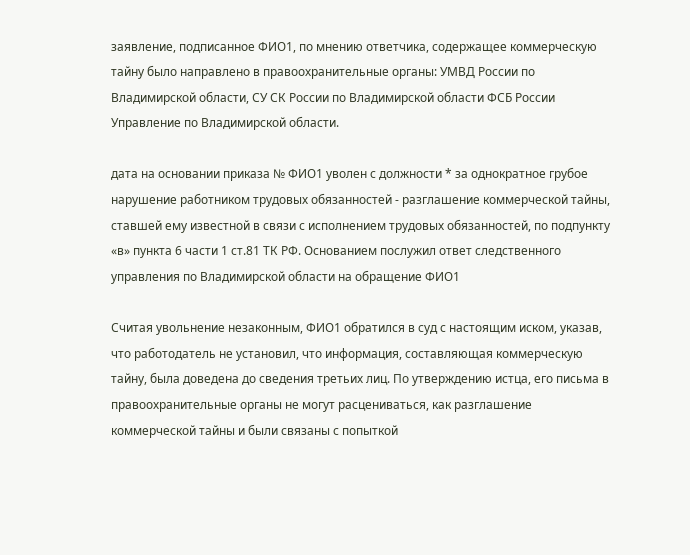заявление, подписанное ФИО1, по мнению ответчика, содержащее коммерческую тайну было направлено в правоохранительные органы: УМВД России по Владимирской области, СУ СК России по Владимирской области ФСБ России Управление по Владимирской области.

дата на основании приказа № ФИО1 уволен с должности * за однократное грубое нарушение работником трудовых обязанностей - разглашение коммерческой тайны, ставшей ему известной в связи с исполнением трудовых обязанностей, по подпункту «в» пункта 6 части 1 ст.81 ТК РФ. Основанием послужил ответ следственного управления по Владимирской области на обращение ФИО1

Считая увольнение незаконным, ФИО1 обратился в суд с настоящим иском, указав, что работодатель не установил, что информация, составляющая коммерческую тайну, была доведена до сведения третьих лиц. По утверждению истца, его письма в правоохранительные органы не могут расцениваться, как разглашение коммерческой тайны и были связаны с попыткой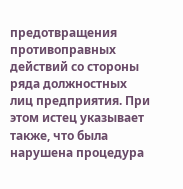предотвращения противоправных действий со стороны ряда должностных лиц предприятия. При этом истец указывает также, что была нарушена процедура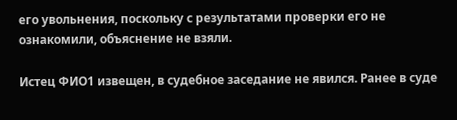его увольнения, поскольку с результатами проверки его не ознакомили, объяснение не взяли.

Истец ФИО1 извещен, в судебное заседание не явился. Ранее в суде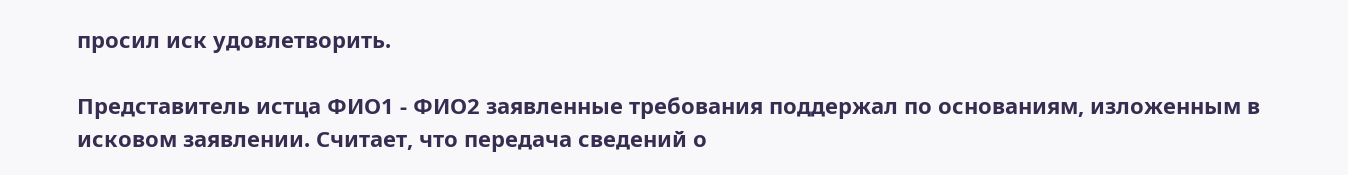просил иск удовлетворить.

Представитель истца ФИО1 - ФИО2 заявленные требования поддержал по основаниям, изложенным в исковом заявлении. Считает, что передача сведений о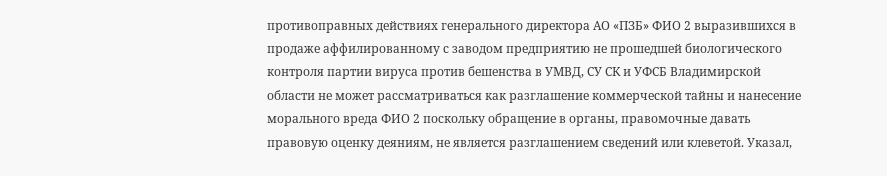противоправных действиях генерального директора АО «ПЗБ» ФИО 2 выразившихся в продаже аффилированному с заводом предприятию не прошедшей биологического контроля партии вируса против бешенства в УМВД, СУ СК и УФСБ Владимирской области не может рассматриваться как разглашение коммерческой тайны и нанесение морального вреда ФИО 2 поскольку обращение в органы, правомочные давать правовую оценку деяниям, не является разглашением сведений или клеветой. Указал,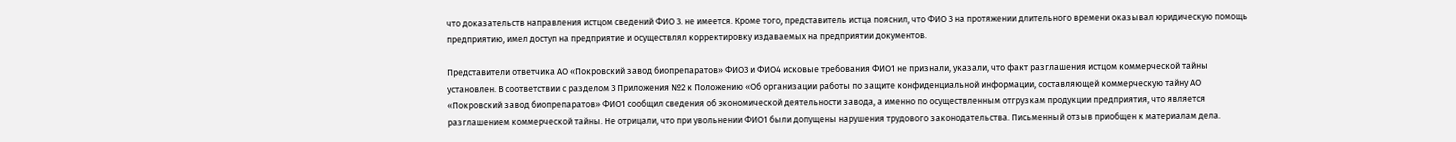что доказательств направления истцом сведений ФИО 3. не имеется. Кроме того, представитель истца пояснил, что ФИО 3 на протяжении длительного времени оказывал юридическую помощь предприятию, имел доступ на предприятие и осуществлял корректировку издаваемых на предприятии документов.

Представители ответчика АО «Покровский завод биопрепаратов» ФИО3 и ФИО4 исковые требования ФИО1 не признали, указали, что факт разглашения истцом коммерческой тайны установлен. В соответствии с разделом 3 Приложения №2 к Положению «Об организации работы по защите конфиденциальной информации, составляющей коммерческую тайну АО «Покровский завод биопрепаратов» ФИО1 сообщил сведения об экономической деятельности завода, а именно по осуществленным отгрузкам продукции предприятия, что является разглашением коммерческой тайны. Не отрицали, что при увольнении ФИО1 были допущены нарушения трудового законодательства. Письменный отзыв приобщен к материалам дела.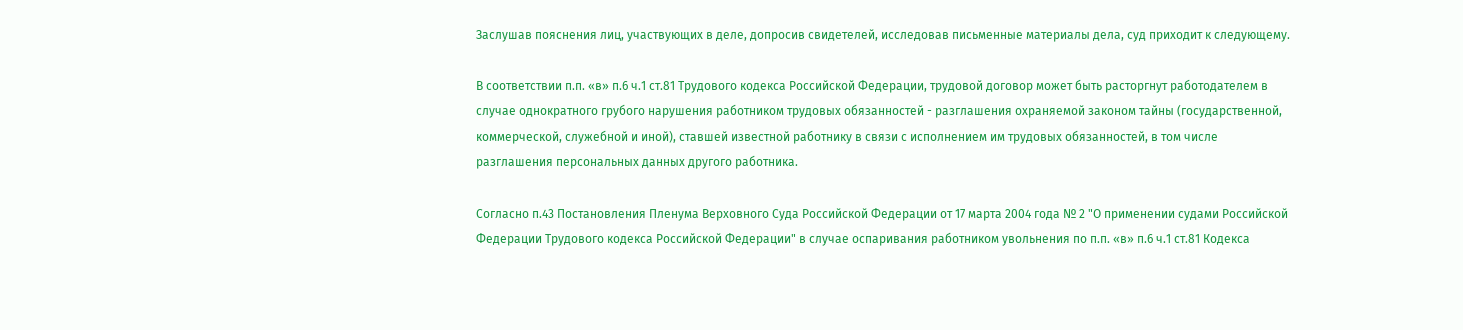Заслушав пояснения лиц, участвующих в деле, допросив свидетелей, исследовав письменные материалы дела, суд приходит к следующему.

В соответствии п.п. «в» п.6 ч.1 ст.81 Трудового кодекса Российской Федерации, трудовой договор может быть расторгнут работодателем в случае однократного грубого нарушения работником трудовых обязанностей - разглашения охраняемой законом тайны (государственной, коммерческой, служебной и иной), ставшей известной работнику в связи с исполнением им трудовых обязанностей, в том числе разглашения персональных данных другого работника.

Согласно п.43 Постановления Пленума Верховного Суда Российской Федерации от 17 марта 2004 года № 2 "О применении судами Российской Федерации Трудового кодекса Российской Федерации" в случае оспаривания работником увольнения по п.п. «в» п.6 ч.1 ст.81 Кодекса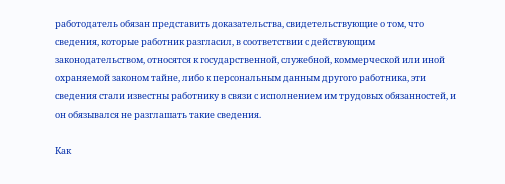работодатель обязан представить доказательства, свидетельствующие о том, что сведения, которые работник разгласил, в соответствии с действующим законодательством, относятся к государственной, служебной, коммерческой или иной охраняемой законом тайне, либо к персональным данным другого работника, эти сведения стали известны работнику в связи с исполнением им трудовых обязанностей, и он обязывался не разглашать такие сведения.

Как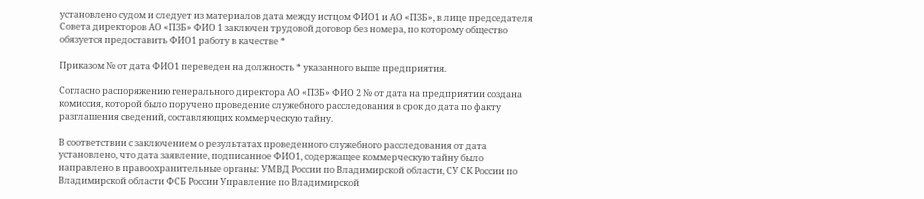установлено судом и следует из материалов дата между истцом ФИО1 и АО «ПЗБ», в лице председателя Совета директоров АО «ПЗБ» ФИО 1 заключен трудовой договор без номера, по которому общество обязуется предоставить ФИО1 работу в качестве *

Приказом № от дата ФИО1 переведен на должность * указанного выше предприятия.

Согласно распоряжению генерального директора АО «ПЗБ» ФИО 2 № от дата на предприятии создана комиссия, которой было поручено проведение служебного расследования в срок до дата по факту разглашения сведений, составляющих коммерческую тайну.

В соответствии с заключением о результатах проведенного служебного расследования от дата установлено, что дата заявление, подписанное ФИО1, содержащее коммерческую тайну было направлено в правоохранительные органы: УМВД России по Владимирской области, СУ СК России по Владимирской области ФСБ России Управление по Владимирской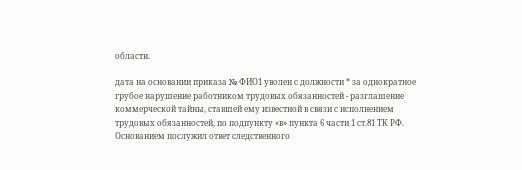области.

дата на основании приказа № ФИО1 уволен с должности * за однократное грубое нарушение работником трудовых обязанностей - разглашение коммерческой тайны, ставшей ему известной в связи с исполнением трудовых обязанностей, по подпункту «в» пункта 6 части 1 ст.81 ТК РФ. Основанием послужил ответ следственного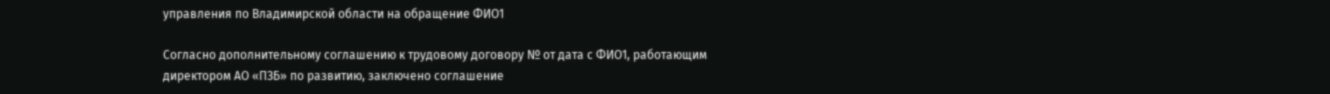управления по Владимирской области на обращение ФИО1

Согласно дополнительному соглашению к трудовому договору № от дата с ФИО1, работающим директором АО «ПЗБ» по развитию, заключено соглашение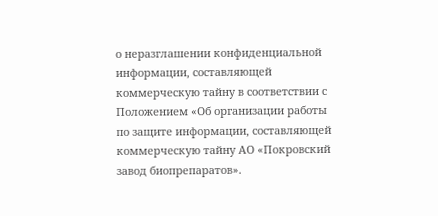о неразглашении конфиденциальной информации, составляющей коммерческую тайну в соответствии с Положением «Об организации работы по защите информации, составляющей коммерческую тайну АО «Покровский завод биопрепаратов».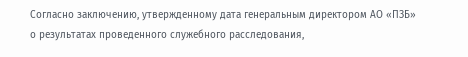Согласно заключению, утвержденному дата генеральным директором АО «ПЗБ» о результатах проведенного служебного расследования,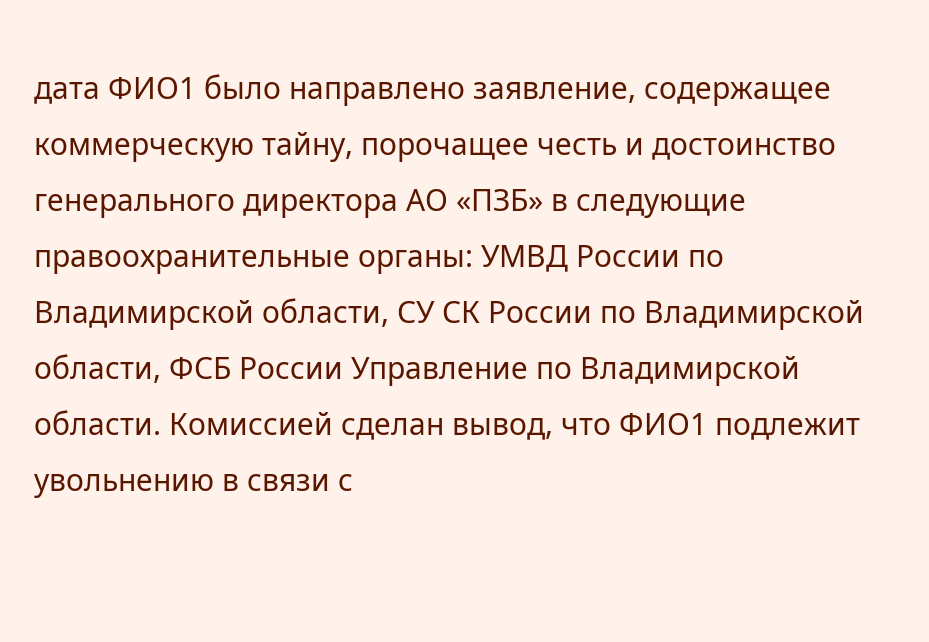дата ФИО1 было направлено заявление, содержащее коммерческую тайну, порочащее честь и достоинство генерального директора АО «ПЗБ» в следующие правоохранительные органы: УМВД России по Владимирской области, СУ СК России по Владимирской области, ФСБ России Управление по Владимирской области. Комиссией сделан вывод, что ФИО1 подлежит увольнению в связи с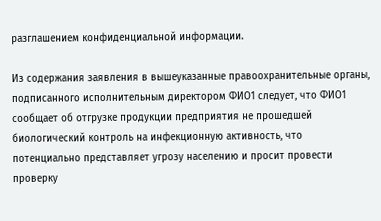разглашением конфиденциальной информации.

Из содержания заявления в вышеуказанные правоохранительные органы, подписанного исполнительным директором ФИО1 следует, что ФИО1 сообщает об отгрузке продукции предприятия не прошедшей биологический контроль на инфекционную активность, что потенциально представляет угрозу населению и просит провести проверку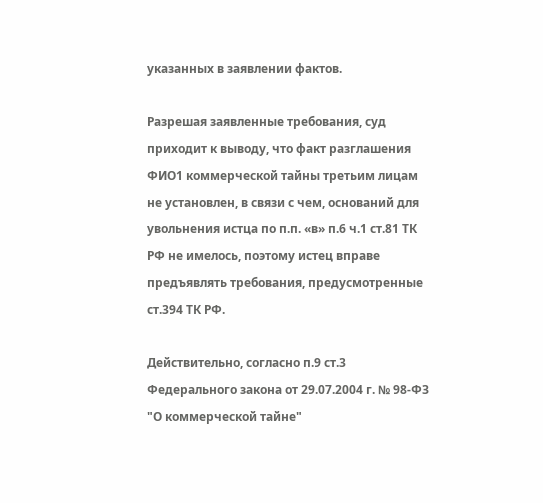указанных в заявлении фактов.

Разрешая заявленные требования, суд приходит к выводу, что факт разглашения ФИО1 коммерческой тайны третьим лицам не установлен, в связи с чем, оснований для увольнения истца по п.п. «в» п.6 ч.1 ст.81 ТК РФ не имелось, поэтому истец вправе предъявлять требования, предусмотренные ст.394 ТК РФ.

Действительно, согласно п.9 ст.3 Федерального закона от 29.07.2004 г. № 98-ФЗ "О коммерческой тайне"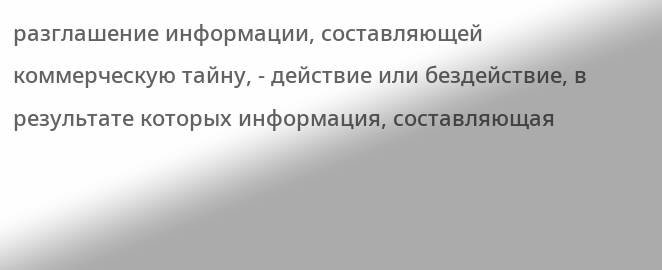разглашение информации, составляющей коммерческую тайну, - действие или бездействие, в результате которых информация, составляющая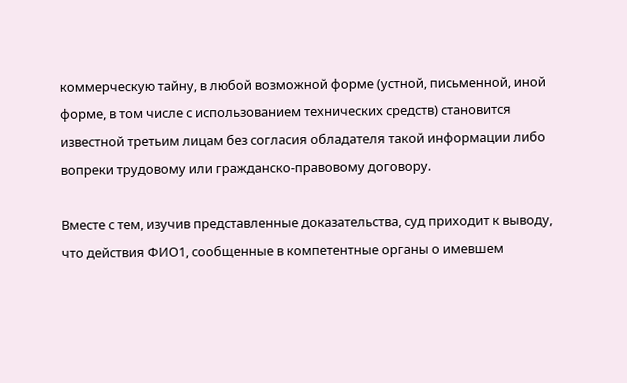коммерческую тайну, в любой возможной форме (устной, письменной, иной форме, в том числе с использованием технических средств) становится известной третьим лицам без согласия обладателя такой информации либо вопреки трудовому или гражданско-правовому договору.

Вместе с тем, изучив представленные доказательства, суд приходит к выводу, что действия ФИО1, сообщенные в компетентные органы о имевшем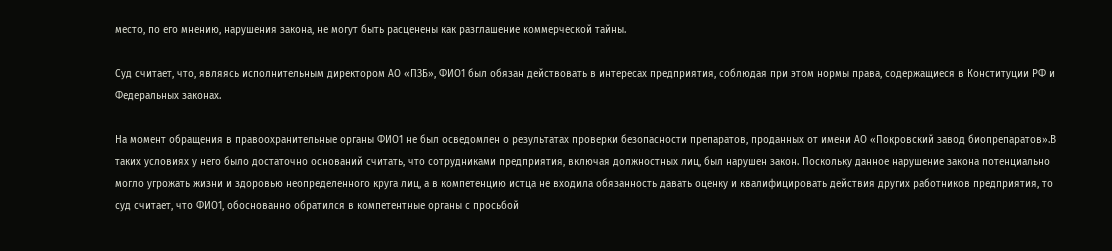место, по его мнению, нарушения закона, не могут быть расценены как разглашение коммерческой тайны.

Суд считает, что, являясь исполнительным директором АО «ПЗБ», ФИО1 был обязан действовать в интересах предприятия, соблюдая при этом нормы права, содержащиеся в Конституции РФ и Федеральных законах.

На момент обращения в правоохранительные органы ФИО1 не был осведомлен о результатах проверки безопасности препаратов, проданных от имени АО «Покровский завод биопрепаратов».В таких условиях у него было достаточно оснований считать, что сотрудниками предприятия, включая должностных лиц, был нарушен закон. Поскольку данное нарушение закона потенциально могло угрожать жизни и здоровью неопределенного круга лиц, а в компетенцию истца не входила обязанность давать оценку и квалифицировать действия других работников предприятия, то суд считает, что ФИО1, обоснованно обратился в компетентные органы с просьбой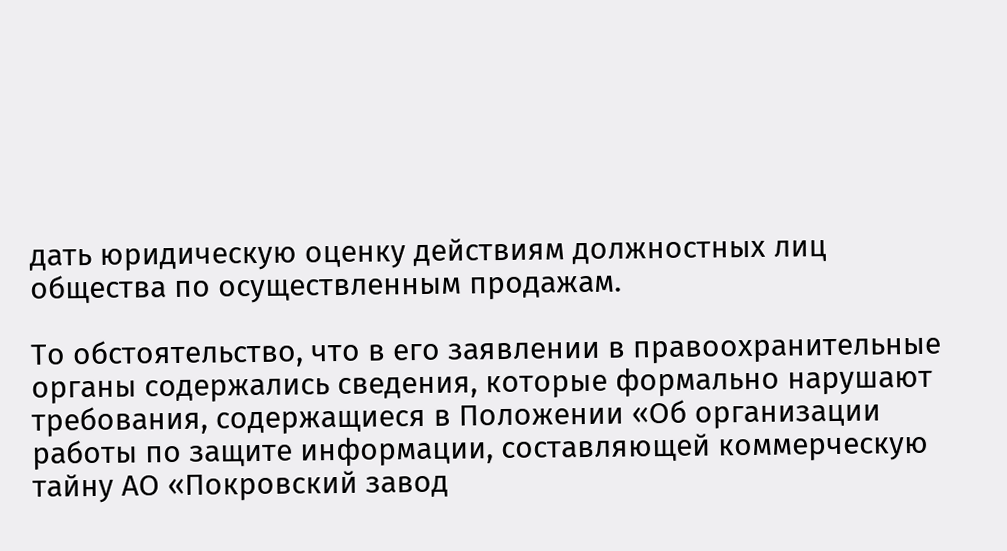дать юридическую оценку действиям должностных лиц общества по осуществленным продажам.

То обстоятельство, что в его заявлении в правоохранительные органы содержались сведения, которые формально нарушают требования, содержащиеся в Положении «Об организации работы по защите информации, составляющей коммерческую тайну АО «Покровский завод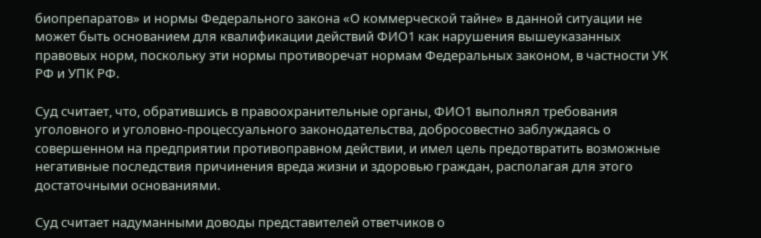биопрепаратов» и нормы Федерального закона «О коммерческой тайне» в данной ситуации не может быть основанием для квалификации действий ФИО1 как нарушения вышеуказанных правовых норм, поскольку эти нормы противоречат нормам Федеральных законом, в частности УК РФ и УПК РФ.

Суд считает, что, обратившись в правоохранительные органы, ФИО1 выполнял требования уголовного и уголовно-процессуального законодательства, добросовестно заблуждаясь о совершенном на предприятии противоправном действии, и имел цель предотвратить возможные негативные последствия причинения вреда жизни и здоровью граждан, располагая для этого достаточными основаниями.

Суд считает надуманными доводы представителей ответчиков о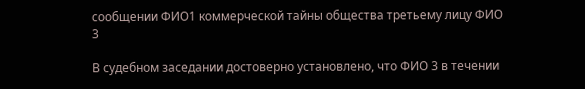сообщении ФИО1 коммерческой тайны общества третьему лицу ФИО 3

В судебном заседании достоверно установлено, что ФИО 3 в течении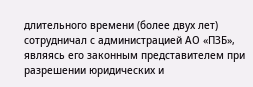длительного времени (более двух лет) сотрудничал с администрацией АО «ПЗБ», являясь его законным представителем при разрешении юридических и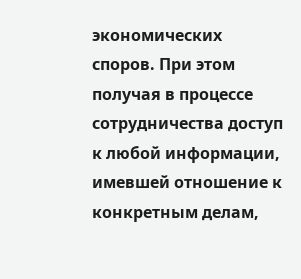экономических споров. При этом получая в процессе сотрудничества доступ к любой информации, имевшей отношение к конкретным делам,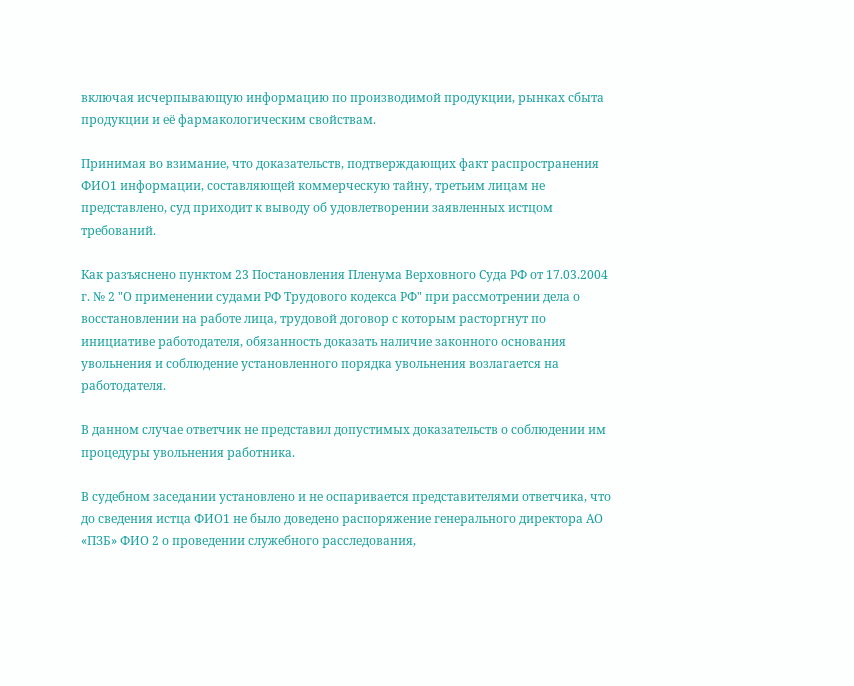включая исчерпывающую информацию по производимой продукции, рынках сбыта продукции и её фармакологическим свойствам.

Принимая во взимание, что доказательств, подтверждающих факт распространения ФИО1 информации, составляющей коммерческую тайну, третьим лицам не представлено, суд приходит к выводу об удовлетворении заявленных истцом требований.

Как разъяснено пунктом 23 Постановления Пленума Верховного Суда РФ от 17.03.2004 г. № 2 "О применении судами РФ Трудового кодекса РФ" при рассмотрении дела о восстановлении на работе лица, трудовой договор с которым расторгнут по инициативе работодателя, обязанность доказать наличие законного основания увольнения и соблюдение установленного порядка увольнения возлагается на работодателя.

В данном случае ответчик не представил допустимых доказательств о соблюдении им процедуры увольнения работника.

В судебном заседании установлено и не оспаривается представителями ответчика, что до сведения истца ФИО1 не было доведено распоряжение генерального директора АО «ПЗБ» ФИО 2 о проведении служебного расследования,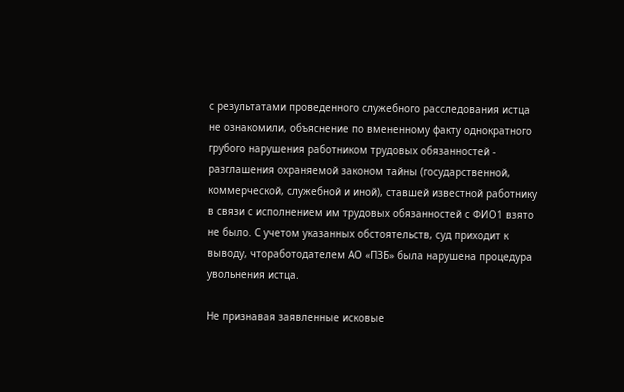с результатами проведенного служебного расследования истца не ознакомили, объяснение по вмененному факту однократного грубого нарушения работником трудовых обязанностей - разглашения охраняемой законом тайны (государственной, коммерческой, служебной и иной), ставшей известной работнику в связи с исполнением им трудовых обязанностей с ФИО1 взято не было. С учетом указанных обстоятельств, суд приходит к выводу, чтоработодателем АО «ПЗБ» была нарушена процедура увольнения истца.

Не признавая заявленные исковые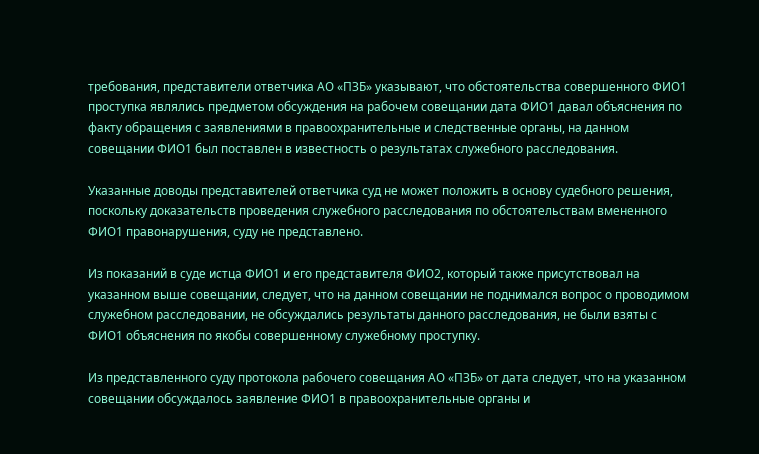требования, представители ответчика АО «ПЗБ» указывают, что обстоятельства совершенного ФИО1 проступка являлись предметом обсуждения на рабочем совещании дата ФИО1 давал объяснения по факту обращения с заявлениями в правоохранительные и следственные органы, на данном совещании ФИО1 был поставлен в известность о результатах служебного расследования.

Указанные доводы представителей ответчика суд не может положить в основу судебного решения, поскольку доказательств проведения служебного расследования по обстоятельствам вмененного ФИО1 правонарушения, суду не представлено.

Из показаний в суде истца ФИО1 и его представителя ФИО2, который также присутствовал на указанном выше совещании, следует, что на данном совещании не поднимался вопрос о проводимом служебном расследовании, не обсуждались результаты данного расследования, не были взяты с ФИО1 объяснения по якобы совершенному служебному проступку.

Из представленного суду протокола рабочего совещания АО «ПЗБ» от дата следует, что на указанном совещании обсуждалось заявление ФИО1 в правоохранительные органы и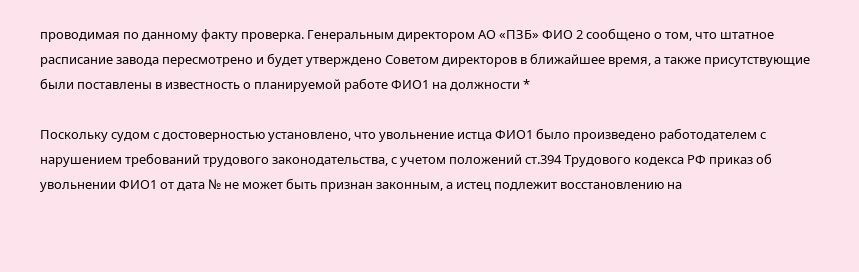проводимая по данному факту проверка. Генеральным директором АО «ПЗБ» ФИО 2 сообщено о том, что штатное расписание завода пересмотрено и будет утверждено Советом директоров в ближайшее время, а также присутствующие были поставлены в известность о планируемой работе ФИО1 на должности *

Поскольку судом с достоверностью установлено, что увольнение истца ФИО1 было произведено работодателем с нарушением требований трудового законодательства, с учетом положений ст.394 Трудового кодекса РФ приказ об увольнении ФИО1 от дата № не может быть признан законным, а истец подлежит восстановлению на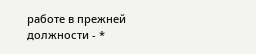работе в прежней должности - *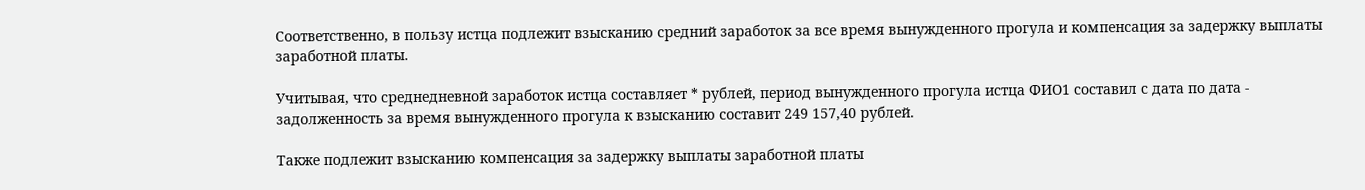Соответственно, в пользу истца подлежит взысканию средний заработок за все время вынужденного прогула и компенсация за задержку выплаты заработной платы.

Учитывая, что среднедневной заработок истца составляет * рублей, период вынужденного прогула истца ФИО1 составил с дата по дата - задолженность за время вынужденного прогула к взысканию составит 249 157,40 рублей.

Также подлежит взысканию компенсация за задержку выплаты заработной платы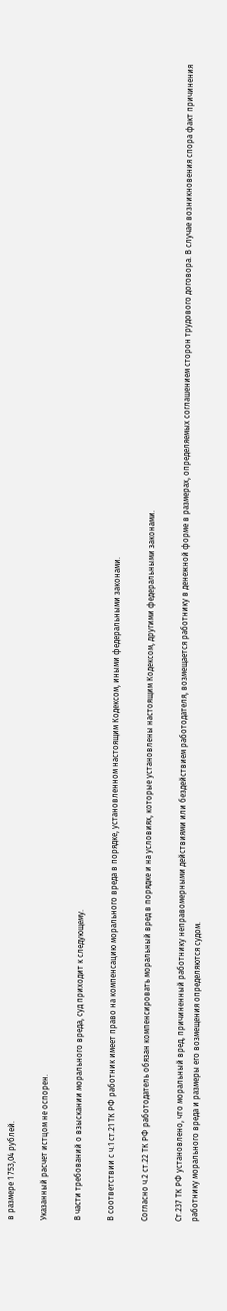в размере 1 753,04 рублей.

Указанный расчет истцом не оспорен.

В части требований о взыскании морального вреда, суд приходит к следующему.

В соответствии с ч.1 ст.21 ТК РФ работник имеет право на компенсацию морального вреда в порядке, установленном настоящим Кодексом, иными федеральными законами.

Согласно ч.2 ст.22 ТК РФ работодатель обязан компенсировать моральный вред в порядке и на условиях, которые установлены настоящим Кодексом, другими федеральными законами.

Ст.237 ТК РФ установлено, что моральный вред, причиненный работнику неправомерными действиями или бездействием работодателя, возмещается работнику в денежной форме в размерах, определяемых соглашением сторон трудового договора. В случае возникновения спора факт причинения работнику морального вреда и размеры его возмещения определяются судом.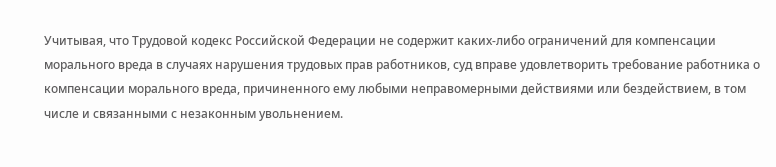Учитывая, что Трудовой кодекс Российской Федерации не содержит каких-либо ограничений для компенсации морального вреда в случаях нарушения трудовых прав работников, суд вправе удовлетворить требование работника о компенсации морального вреда, причиненного ему любыми неправомерными действиями или бездействием, в том числе и связанными с незаконным увольнением.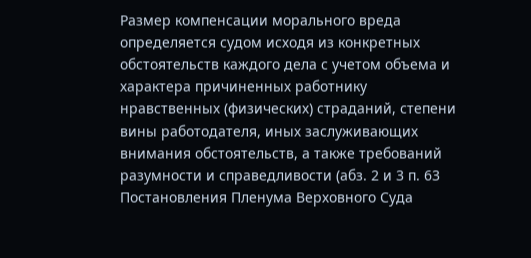Размер компенсации морального вреда определяется судом исходя из конкретных обстоятельств каждого дела с учетом объема и характера причиненных работнику нравственных (физических) страданий, степени вины работодателя, иных заслуживающих внимания обстоятельств, а также требований разумности и справедливости (абз. 2 и 3 п. 63 Постановления Пленума Верховного Суда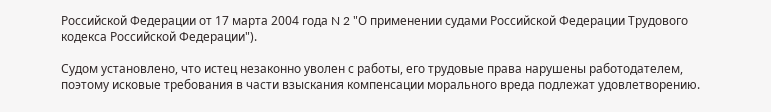Российской Федерации от 17 марта 2004 года N 2 "О применении судами Российской Федерации Трудового кодекса Российской Федерации").

Судом установлено, что истец незаконно уволен с работы, его трудовые права нарушены работодателем, поэтому исковые требования в части взыскания компенсации морального вреда подлежат удовлетворению.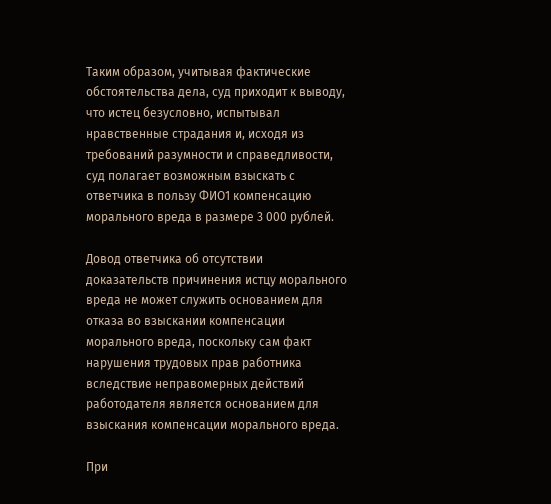Таким образом, учитывая фактические обстоятельства дела, суд приходит к выводу, что истец безусловно, испытывал нравственные страдания и, исходя из требований разумности и справедливости, суд полагает возможным взыскать с ответчика в пользу ФИО1 компенсацию морального вреда в размере 3 000 рублей.

Довод ответчика об отсутствии доказательств причинения истцу морального вреда не может служить основанием для отказа во взыскании компенсации морального вреда, поскольку сам факт нарушения трудовых прав работника вследствие неправомерных действий работодателя является основанием для взыскания компенсации морального вреда.

При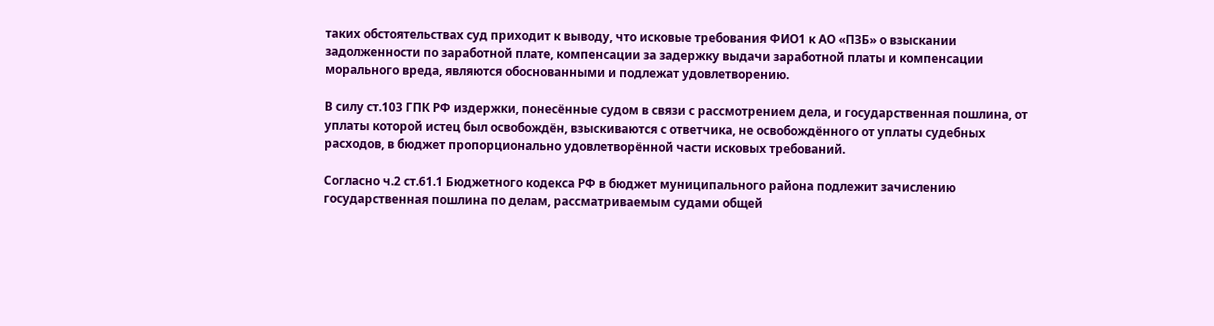таких обстоятельствах суд приходит к выводу, что исковые требования ФИО1 к АО «ПЗБ» о взыскании задолженности по заработной плате, компенсации за задержку выдачи заработной платы и компенсации морального вреда, являются обоснованными и подлежат удовлетворению.

В силу ст.103 ГПК РФ издержки, понесённые судом в связи с рассмотрением дела, и государственная пошлина, от уплаты которой истец был освобождён, взыскиваются с ответчика, не освобождённого от уплаты судебных расходов, в бюджет пропорционально удовлетворённой части исковых требований.

Согласно ч.2 ст.61.1 Бюджетного кодекса РФ в бюджет муниципального района подлежит зачислению государственная пошлина по делам, рассматриваемым судами общей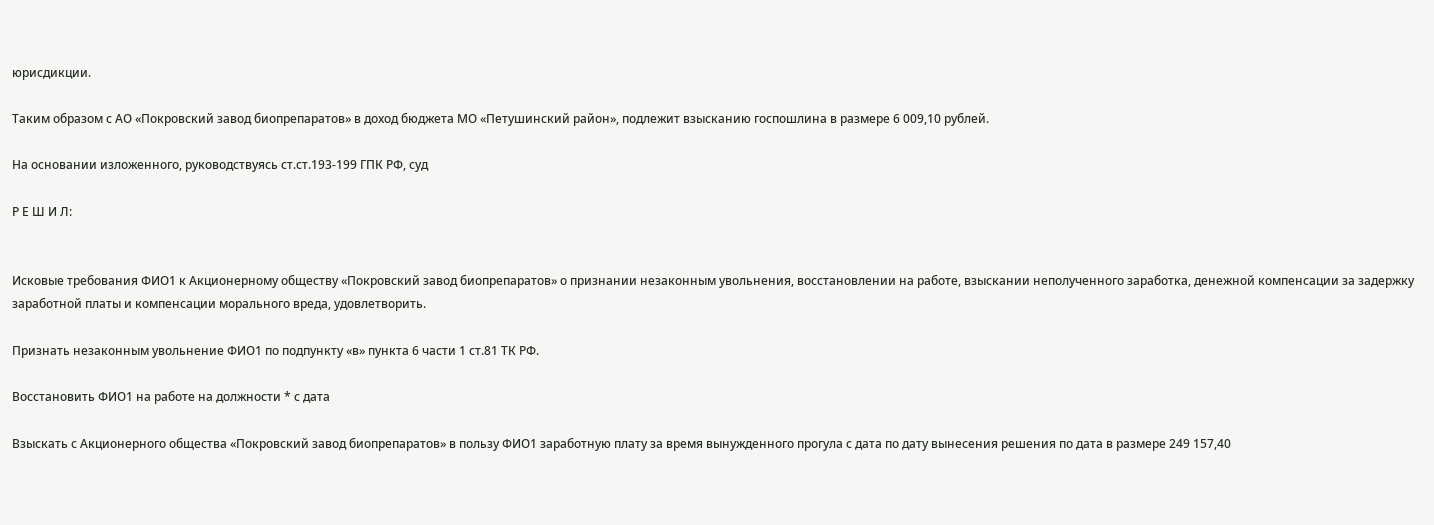юрисдикции.

Таким образом с АО «Покровский завод биопрепаратов» в доход бюджета МО «Петушинский район», подлежит взысканию госпошлина в размере 6 009,10 рублей.

На основании изложенного, руководствуясь ст.ст.193-199 ГПК РФ, суд

Р Е Ш И Л:


Исковые требования ФИО1 к Акционерному обществу «Покровский завод биопрепаратов» о признании незаконным увольнения, восстановлении на работе, взыскании неполученного заработка, денежной компенсации за задержку заработной платы и компенсации морального вреда, удовлетворить.

Признать незаконным увольнение ФИО1 по подпункту «в» пункта 6 части 1 ст.81 ТК РФ.

Восстановить ФИО1 на работе на должности * с дата

Взыскать с Акционерного общества «Покровский завод биопрепаратов» в пользу ФИО1 заработную плату за время вынужденного прогула с дата по дату вынесения решения по дата в размере 249 157,40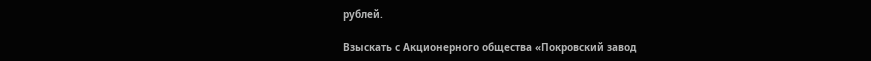рублей.

Взыскать с Акционерного общества «Покровский завод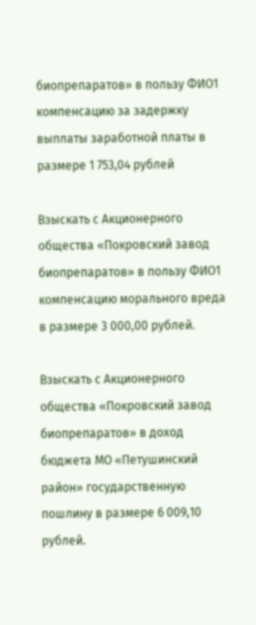биопрепаратов» в пользу ФИО1 компенсацию за задержку выплаты заработной платы в размере 1 753,04 рублей

Взыскать с Акционерного общества «Покровский завод биопрепаратов» в пользу ФИО1 компенсацию морального вреда в размере 3 000,00 рублей.

Взыскать с Акционерного общества «Покровский завод биопрепаратов» в доход бюджета МО «Петушинский район» государственную пошлину в размере 6 009,10 рублей.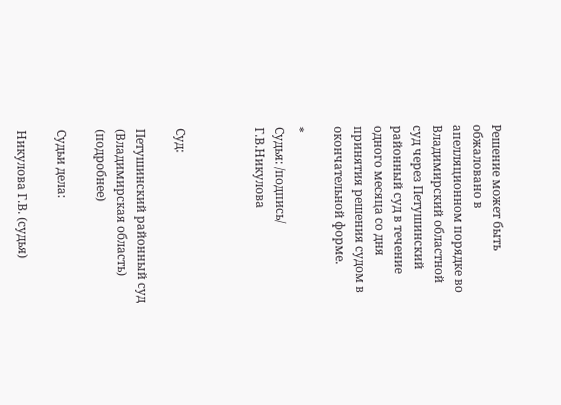Решение может быть обжаловано в апелляционном порядке во Владимирский областной суд через Петушинский районный суд в течение одного месяца со дня принятия решения судом в окончательной форме.

*
Судья: /подпись/ Г.В.Никулова



Суд:

Петушинский районный суд (Владимирская область) (подробнее)

Судьи дела:

Никулова Г.В. (судья)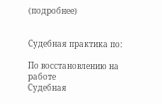(подробнее)


Судебная практика по:

По восстановлению на работе
Судебная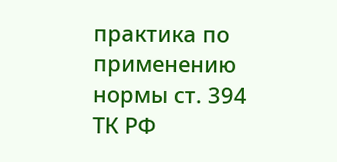практика по применению нормы ст. 394 ТК РФ